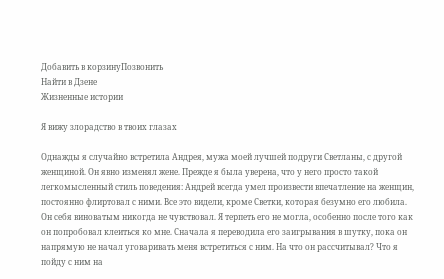Добавить в корзинуПозвонить
Найти в Дзене
Жизненные истории

Я вижу злорадство в твоих глазах

Однажды я случайно встретила Андрея, мужа моей лучшей подруги Светланы, с другой женщиной. Он явно изменял жене. Прежде я была уверена, что у него просто такой легкомысленный стиль поведения: Андрей всегда умел произвести впечатление на женщин, постоянно флиртовал с ними. Все это видели, кроме Светки, которая безумно его любила. Он себя виноватым никогда не чувствовал. Я терпеть его не могла, особенно после того как он попробовал клеиться ко мне. Сначала я переводила его заигрывания в шутку, пока он напрямую не начал уговаривать меня встретиться с ним. На что он рассчитывал? Что я пойду с ним на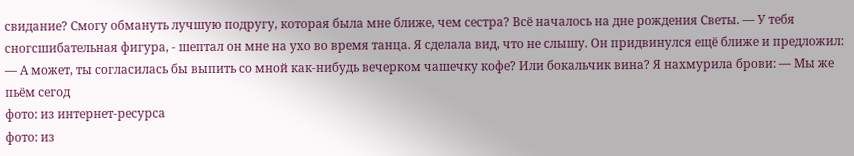свидание? Смогу обмануть лучшую подругу, которая была мне ближе, чем сестра? Всё началось на дне рождения Светы. — У тебя сногсшибательная фигура, - шептал он мне на ухо во время танца. Я сделала вид, что не слышу. Он придвинулся ещё ближе и предложил: — А может, ты согласилась бы выпить со мной как-нибудь вечерком чашечку кофе? Или бокальчик вина? Я нахмурила брови: — Мы же пьём сегод
фото: из интернет-ресурса
фото: из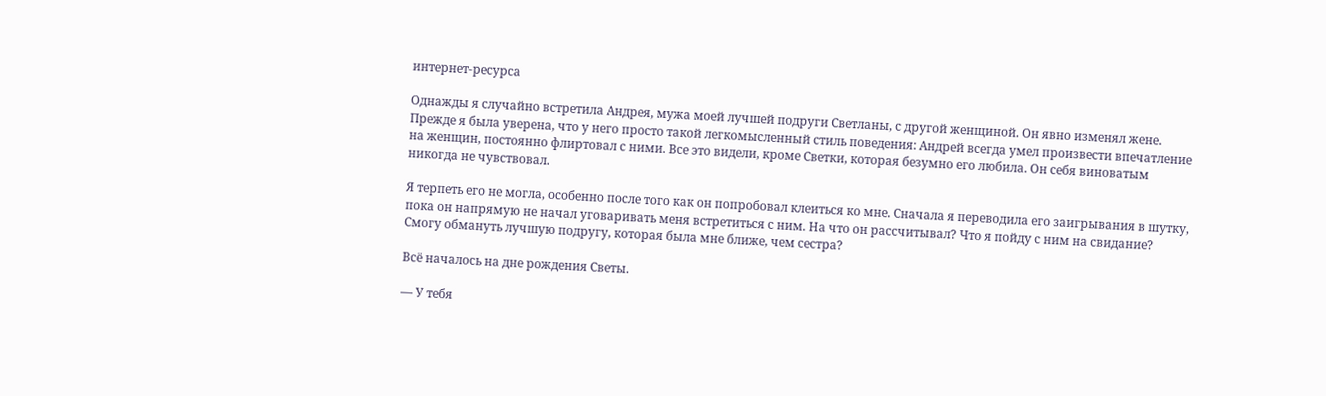интернет-ресурса

Однажды я случайно встретила Андрея, мужа моей лучшей подруги Светланы, с другой женщиной. Он явно изменял жене. Прежде я была уверена, что у него просто такой легкомысленный стиль поведения: Андрей всегда умел произвести впечатление на женщин, постоянно флиртовал с ними. Все это видели, кроме Светки, которая безумно его любила. Он себя виноватым никогда не чувствовал.

Я терпеть его не могла, особенно после того как он попробовал клеиться ко мне. Сначала я переводила его заигрывания в шутку, пока он напрямую не начал уговаривать меня встретиться с ним. На что он рассчитывал? Что я пойду с ним на свидание? Смогу обмануть лучшую подругу, которая была мне ближе, чем сестра?

Всё началось на дне рождения Светы.

— У тебя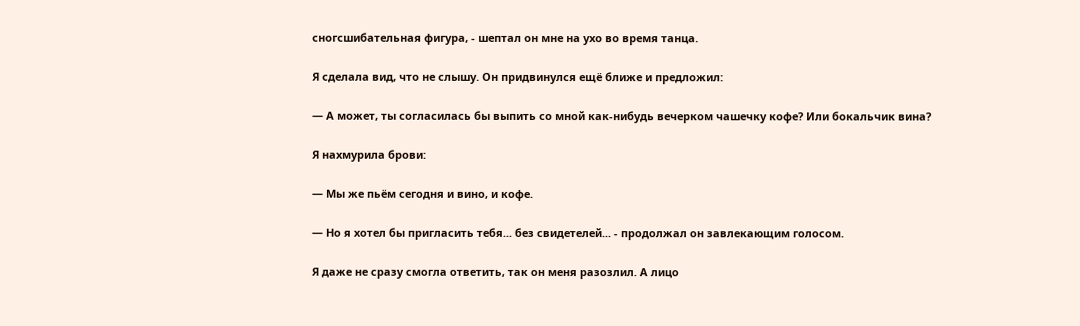сногсшибательная фигура, - шептал он мне на ухо во время танца.

Я сделала вид, что не слышу. Он придвинулся ещё ближе и предложил:

— А может, ты согласилась бы выпить со мной как-нибудь вечерком чашечку кофе? Или бокальчик вина?

Я нахмурила брови:

— Мы же пьём сегодня и вино, и кофе.

— Но я хотел бы пригласить тебя... без свидетелей... - продолжал он завлекающим голосом.

Я даже не сразу смогла ответить, так он меня разозлил. А лицо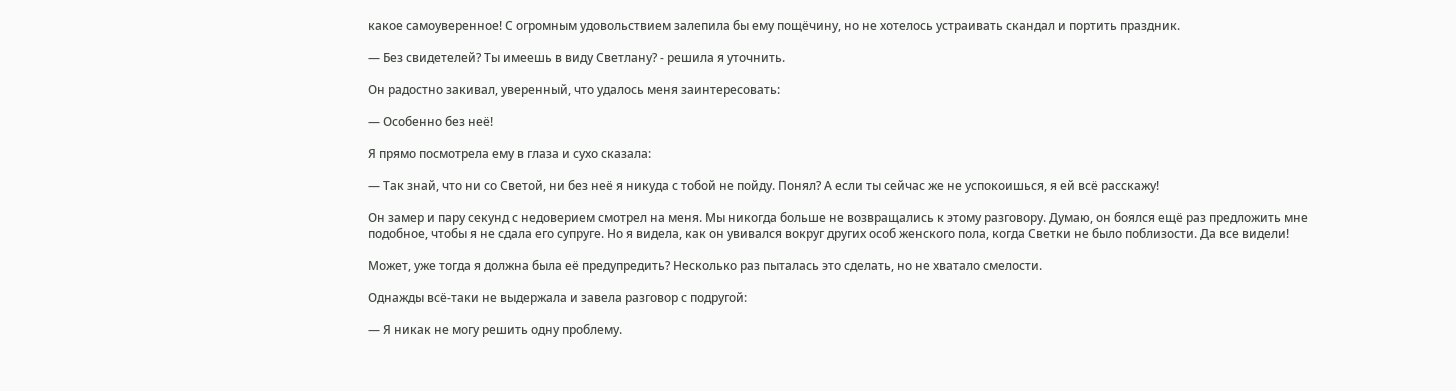какое самоуверенное! С огромным удовольствием залепила бы ему пощёчину, но не хотелось устраивать скандал и портить праздник.

— Без свидетелей? Ты имеешь в виду Светлану? - решила я уточнить.

Он радостно закивал, уверенный, что удалось меня заинтересовать:

— Особенно без неё!

Я прямо посмотрела ему в глаза и сухо сказала:

— Так знай, что ни со Светой, ни без неё я никуда с тобой не пойду. Понял? А если ты сейчас же не успокоишься, я ей всё расскажу!

Он замер и пару секунд с недоверием смотрел на меня. Мы никогда больше не возвращались к этому разговору. Думаю, он боялся ещё раз предложить мне подобное, чтобы я не сдала его супруге. Но я видела, как он увивался вокруг других особ женского пола, когда Светки не было поблизости. Да все видели!

Может, уже тогда я должна была её предупредить? Несколько раз пыталась это сделать, но не хватало смелости.

Однажды всё-таки не выдержала и завела разговор с подругой:

— Я никак не могу решить одну проблему.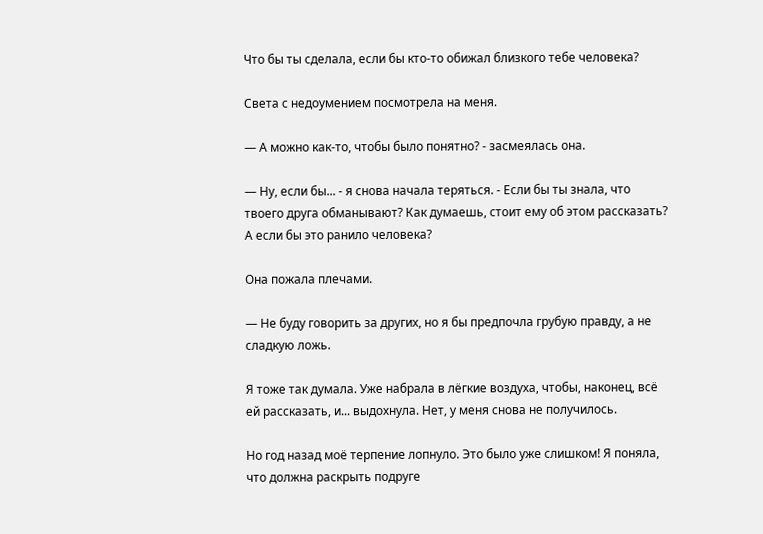Что бы ты сделала, если бы кто-то обижал близкого тебе человека?

Света с недоумением посмотрела на меня.

— А можно как-то, чтобы было понятно? - засмеялась она.

— Ну, если бы... - я снова начала теряться. - Если бы ты знала, что твоего друга обманывают? Как думаешь, стоит ему об этом рассказать? А если бы это ранило человека?

Она пожала плечами.

— Не буду говорить за других, но я бы предпочла грубую правду, а не сладкую ложь.

Я тоже так думала. Уже набрала в лёгкие воздуха, чтобы, наконец, всё ей рассказать, и... выдохнула. Нет, у меня снова не получилось.

Но год назад моё терпение лопнуло. Это было уже слишком! Я поняла, что должна раскрыть подруге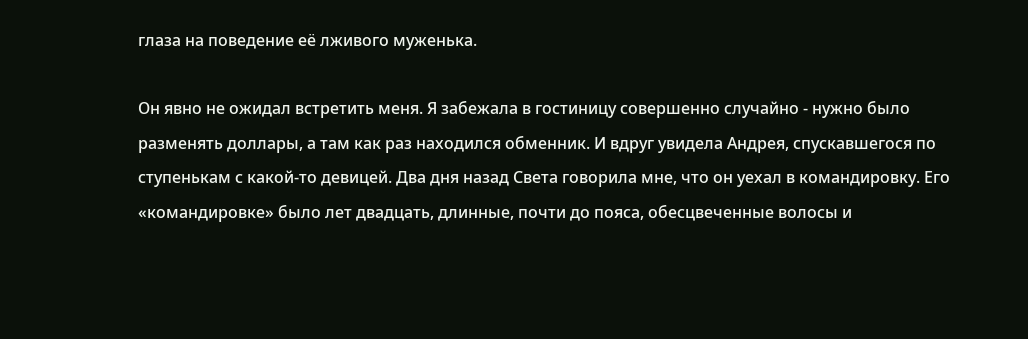глаза на поведение её лживого муженька.

Он явно не ожидал встретить меня. Я забежала в гостиницу совершенно случайно - нужно было разменять доллары, а там как раз находился обменник. И вдруг увидела Андрея, спускавшегося по ступенькам с какой-то девицей. Два дня назад Света говорила мне, что он уехал в командировку. Его «командировке» было лет двадцать, длинные, почти до пояса, обесцвеченные волосы и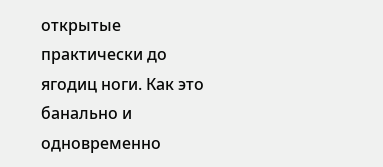открытые практически до ягодиц ноги. Как это банально и одновременно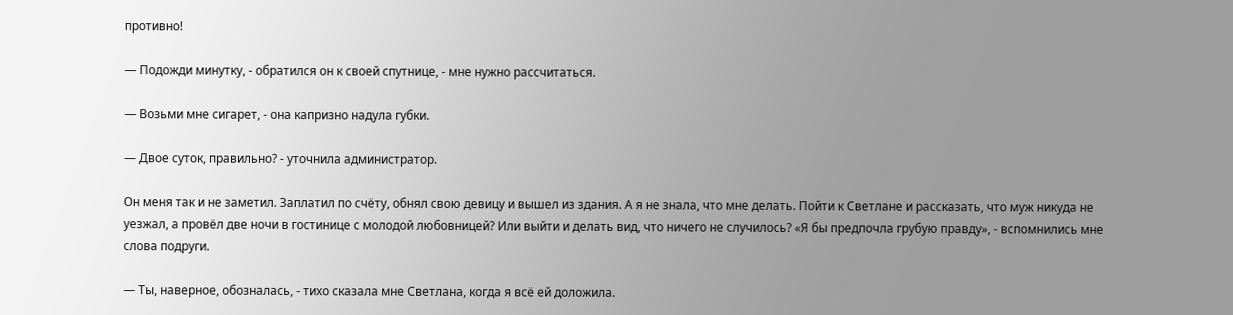противно!

— Подожди минутку, - обратился он к своей спутнице, - мне нужно рассчитаться.

— Возьми мне сигарет, - она капризно надула губки.

— Двое суток, правильно? - уточнила администратор.

Он меня так и не заметил. Заплатил по счёту, обнял свою девицу и вышел из здания. А я не знала, что мне делать. Пойти к Светлане и рассказать, что муж никуда не уезжал, а провёл две ночи в гостинице с молодой любовницей? Или выйти и делать вид, что ничего не случилось? «Я бы предпочла грубую правду», - вспомнились мне слова подруги.

— Ты, наверное, обозналась, - тихо сказала мне Светлана, когда я всё ей доложила.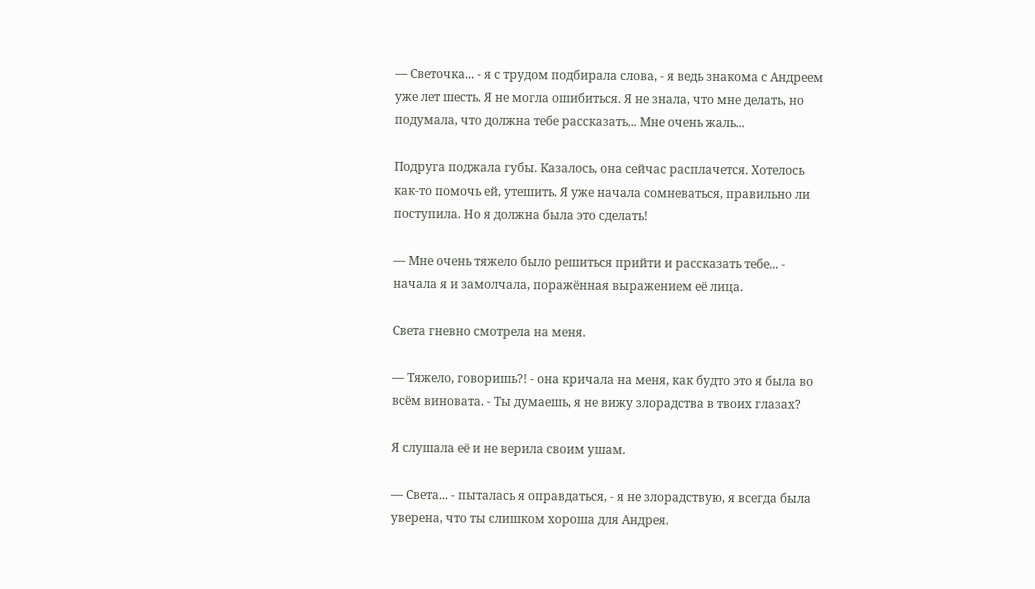— Светочка... - я с трудом подбирала слова, - я ведь знакома с Андреем уже лет шесть. Я не могла ошибиться. Я не знала, что мне делать, но подумала, что должна тебе рассказать... Мне очень жаль...

Подруга поджала губы. Казалось, она сейчас расплачется. Хотелось как-то помочь ей, утешить. Я уже начала сомневаться, правильно ли поступила. Но я должна была это сделать!

— Мне очень тяжело было решиться прийти и рассказать тебе... - начала я и замолчала, поражённая выражением её лица.

Света гневно смотрела на меня.

— Тяжело, говоришь?! - она кричала на меня, как будто это я была во всём виновата. - Ты думаешь, я не вижу злорадства в твоих глазах?

Я слушала её и не верила своим ушам.

— Света... - пыталась я оправдаться, - я не злорадствую, я всегда была уверена, что ты слишком хороша для Андрея.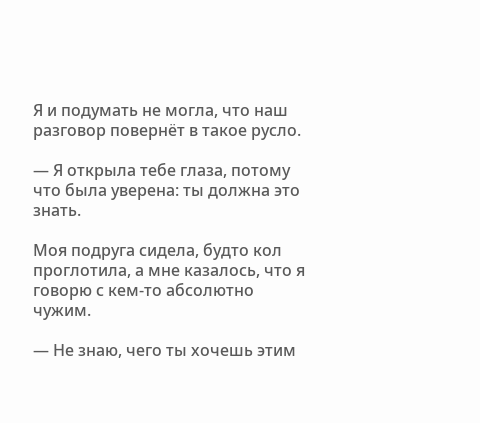Я и подумать не могла, что наш разговор повернёт в такое русло.

— Я открыла тебе глаза, потому что была уверена: ты должна это знать.

Моя подруга сидела, будто кол проглотила, а мне казалось, что я говорю с кем-то абсолютно чужим.

— Не знаю, чего ты хочешь этим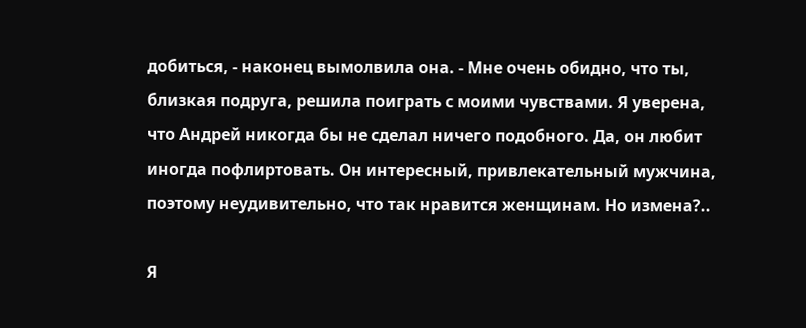добиться, - наконец вымолвила она. - Мне очень обидно, что ты, близкая подруга, решила поиграть с моими чувствами. Я уверена, что Андрей никогда бы не сделал ничего подобного. Да, он любит иногда пофлиртовать. Он интересный, привлекательный мужчина, поэтому неудивительно, что так нравится женщинам. Но измена?..

Я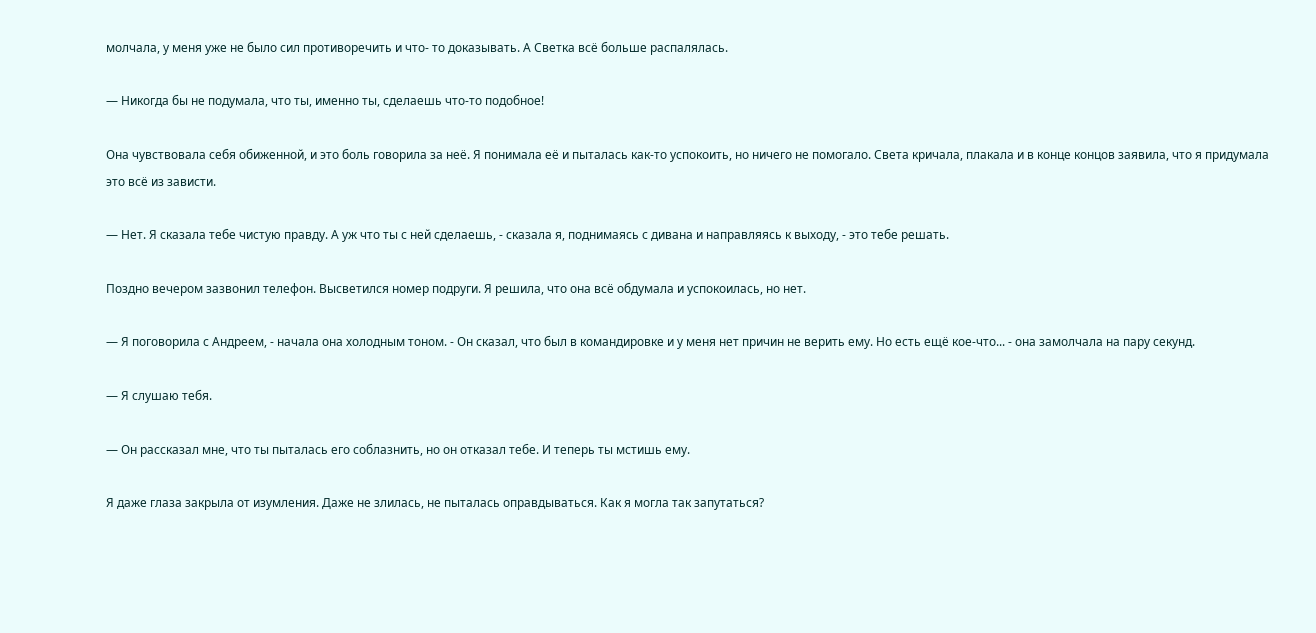молчала, у меня уже не было сил противоречить и что- то доказывать. А Светка всё больше распалялась.

— Никогда бы не подумала, что ты, именно ты, сделаешь что-то подобное!

Она чувствовала себя обиженной, и это боль говорила за неё. Я понимала её и пыталась как-то успокоить, но ничего не помогало. Света кричала, плакала и в конце концов заявила, что я придумала это всё из зависти.

— Нет. Я сказала тебе чистую правду. А уж что ты с ней сделаешь, - сказала я, поднимаясь с дивана и направляясь к выходу, - это тебе решать.

Поздно вечером зазвонил телефон. Высветился номер подруги. Я решила, что она всё обдумала и успокоилась, но нет.

— Я поговорила с Андреем, - начала она холодным тоном. - Он сказал, что был в командировке и у меня нет причин не верить ему. Но есть ещё кое-что... - она замолчала на пару секунд.

— Я слушаю тебя.

— Он рассказал мне, что ты пыталась его соблазнить, но он отказал тебе. И теперь ты мстишь ему.

Я даже глаза закрыла от изумления. Даже не злилась, не пыталась оправдываться. Как я могла так запутаться?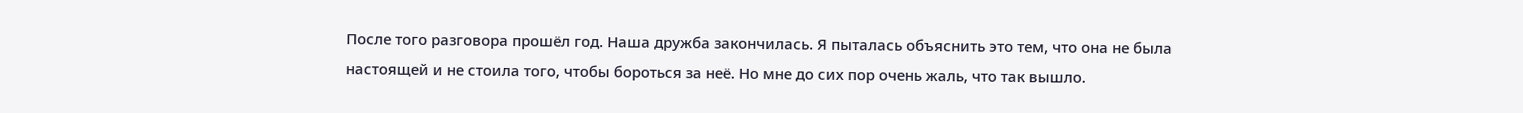После того разговора прошёл год. Наша дружба закончилась. Я пыталась объяснить это тем, что она не была настоящей и не стоила того, чтобы бороться за неё. Но мне до сих пор очень жаль, что так вышло.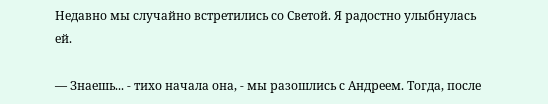Недавно мы случайно встретились со Светой. Я радостно улыбнулась ей.

— Знаешь... - тихо начала она, - мы разошлись с Андреем. Тогда, после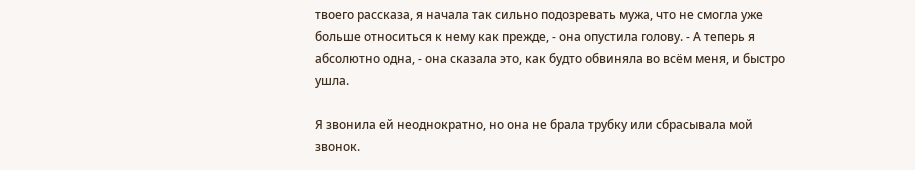твоего рассказа, я начала так сильно подозревать мужа, что не смогла уже больше относиться к нему как прежде, - она опустила голову. - А теперь я абсолютно одна, - она сказала это, как будто обвиняла во всём меня, и быстро ушла.

Я звонила ей неоднократно, но она не брала трубку или сбрасывала мой звонок.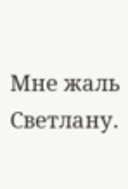Мне жаль Светлану.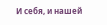И себя, и нашей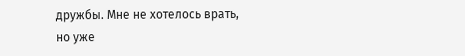дружбы. Мне не хотелось врать, но уже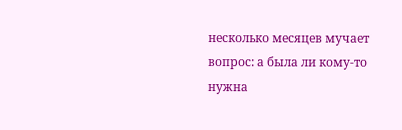несколько месяцев мучает вопрос: а была ли кому-то нужна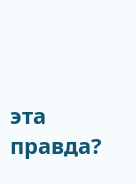эта правда?